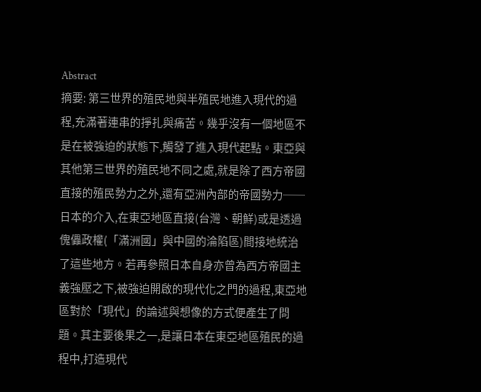Abstract
摘要: 第三世界的殖民地與半殖民地進入現代的過程,充滿著連串的掙扎與痛苦。幾乎沒有一個地區不是在被強迫的狀態下,觸發了進入現代起點。東亞與其他第三世界的殖民地不同之處,就是除了西方帝國直接的殖民勢力之外,還有亞洲內部的帝國勢力──日本的介入,在東亞地區直接(台灣、朝鮮)或是透過傀儡政權(「滿洲國」與中國的淪陷區)間接地統治了這些地方。若再參照日本自身亦曾為西方帝國主義強壓之下,被強迫開啟的現代化之門的過程,東亞地區對於「現代」的論述與想像的方式便產生了問題。其主要後果之一,是讓日本在東亞地區殖民的過程中,打造現代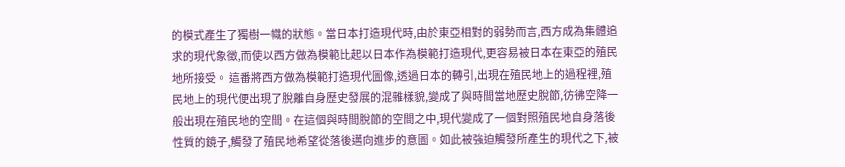的模式產生了獨樹一幟的狀態。當日本打造現代時,由於東亞相對的弱勢而言,西方成為集體追求的現代象徵,而使以西方做為模範比起以日本作為模範打造現代,更容易被日本在東亞的殖民地所接受。 這番將西方做為模範打造現代圖像,透過日本的轉引,出現在殖民地上的過程裡,殖民地上的現代便出現了脫離自身歷史發展的混雜樣貌,變成了與時間當地歷史脫節,彷彿空降一般出現在殖民地的空間。在這個與時間脫節的空間之中,現代變成了一個對照殖民地自身落後性質的鏡子,觸發了殖民地希望從落後邁向進步的意圖。如此被強迫觸發所產生的現代之下,被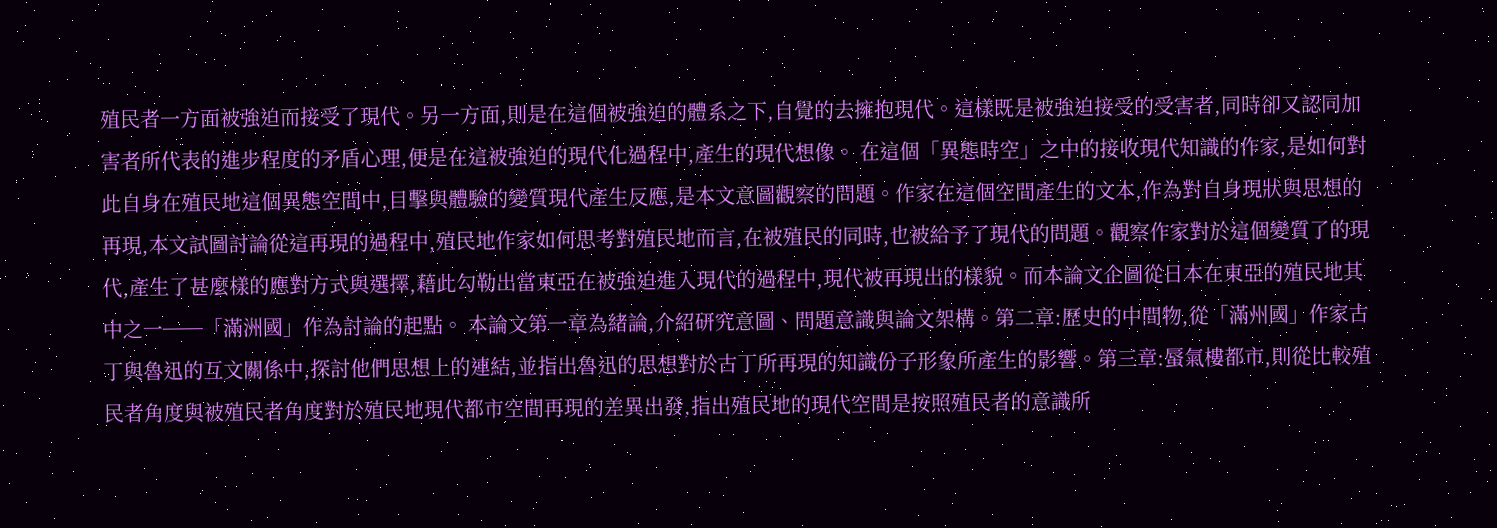殖民者一方面被強迫而接受了現代。另一方面,則是在這個被強迫的體系之下,自覺的去擁抱現代。這樣既是被強迫接受的受害者,同時卻又認同加害者所代表的進步程度的矛盾心理,便是在這被強迫的現代化過程中,產生的現代想像。 在這個「異態時空」之中的接收現代知識的作家,是如何對此自身在殖民地這個異態空間中,目擊與體驗的變質現代產生反應,是本文意圖觀察的問題。作家在這個空間產生的文本,作為對自身現狀與思想的再現,本文試圖討論從這再現的過程中,殖民地作家如何思考對殖民地而言,在被殖民的同時,也被給予了現代的問題。觀察作家對於這個變質了的現代,產生了甚麼樣的應對方式與選擇,藉此勾勒出當東亞在被強迫進入現代的過程中,現代被再現出的樣貌。而本論文企圖從日本在東亞的殖民地其中之一──「滿洲國」作為討論的起點。 本論文第一章為緒論,介紹研究意圖、問題意識與論文架構。第二章:歷史的中間物,從「滿州國」作家古丁與魯迅的互文關係中,探討他們思想上的連結,並指出魯迅的思想對於古丁所再現的知識份子形象所產生的影響。第三章:蜃氣樓都市,則從比較殖民者角度與被殖民者角度對於殖民地現代都市空間再現的差異出發,指出殖民地的現代空間是按照殖民者的意識所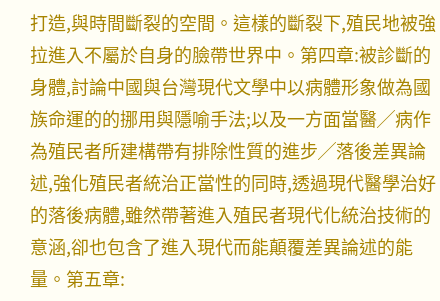打造,與時間斷裂的空間。這樣的斷裂下,殖民地被強拉進入不屬於自身的臉帶世界中。第四章:被診斷的身體,討論中國與台灣現代文學中以病體形象做為國族命運的的挪用與隱喻手法;以及一方面當醫╱病作為殖民者所建構帶有排除性質的進步╱落後差異論述,強化殖民者統治正當性的同時,透過現代醫學治好的落後病體,雖然帶著進入殖民者現代化統治技術的意涵,卻也包含了進入現代而能顛覆差異論述的能量。第五章: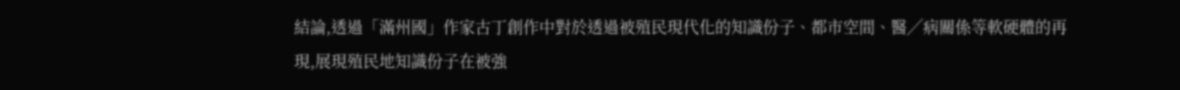結論,透過「滿州國」作家古丁創作中對於透過被殖民現代化的知識份子、都市空間、醫╱病關係等軟硬體的再現,展現殖民地知識份子在被強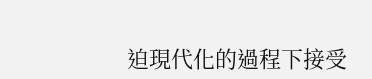迫現代化的過程下接受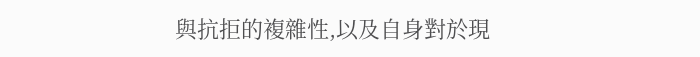與抗拒的複雜性,以及自身對於現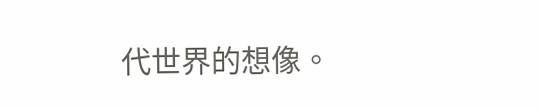代世界的想像。